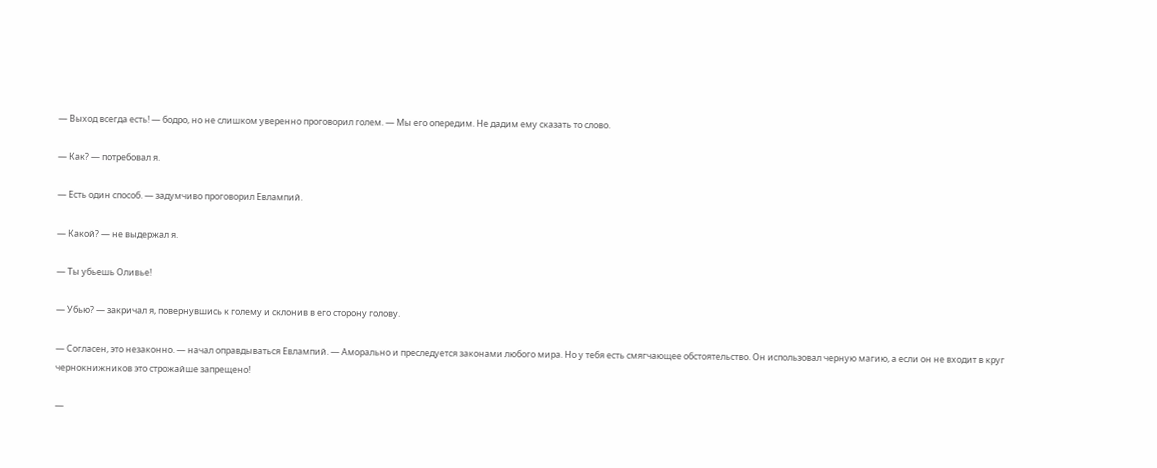— Выход всегда есть! — бодро, но не слишком уверенно проговорил голем. — Мы его опередим. Не дадим ему сказать то слово.

— Как? — потребовал я.

— Есть один способ. — задумчиво проговорил Евлампий.

— Какой? — не выдержал я.

— Ты убьешь Оливье!

— Убью? — закричал я, повернувшись к голему и склонив в его сторону голову.

— Согласен, это незаконно. — начал оправдываться Евлампий. — Аморально и преследуется законами любого мира. Но у тебя есть смягчающее обстоятельство. Он использовал черную магию, а если он не входит в круг чернокнижников это строжайше запрещено!

—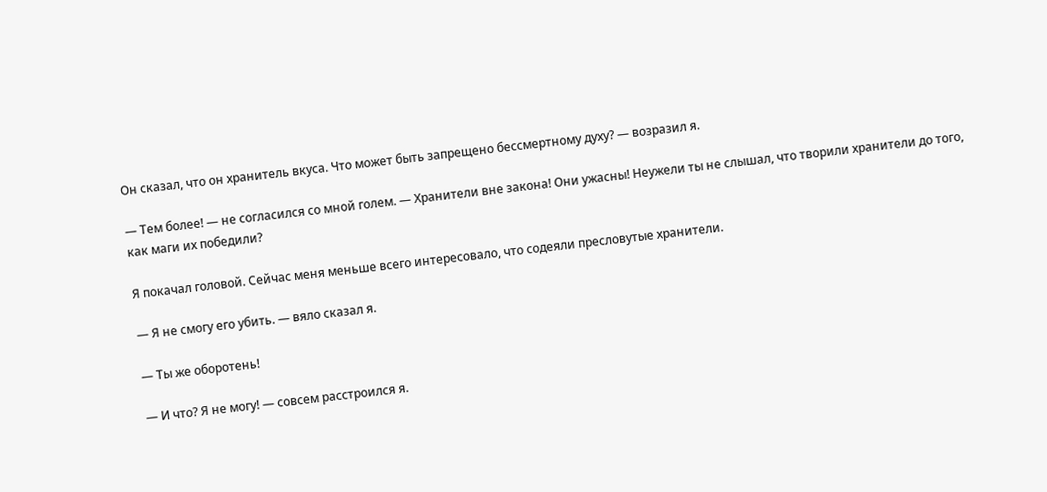Он сказал, что он хранитель вкуса. Что может быть запрещено бессмертному духу? — возразил я.

— Тем более! — не согласился со мной голем. — Хранители вне закона! Они ужасны! Неужели ты не слышал, что творили хранители до того, как маги их победили?

Я покачал головой. Сейчас меня меньше всего интересовало, что содеяли пресловутые хранители.

— Я не смогу его убить. — вяло сказал я.

— Ты же оборотень!

— И что? Я не могу! — совсем расстроился я.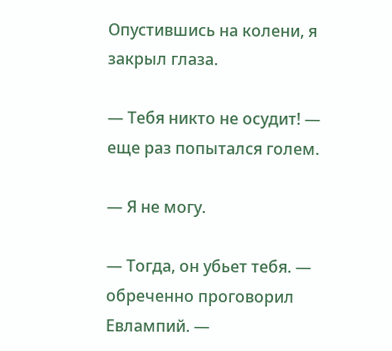Опустившись на колени, я закрыл глаза.

— Тебя никто не осудит! — еще раз попытался голем.

— Я не могу.

— Тогда, он убьет тебя. — обреченно проговорил Евлампий. —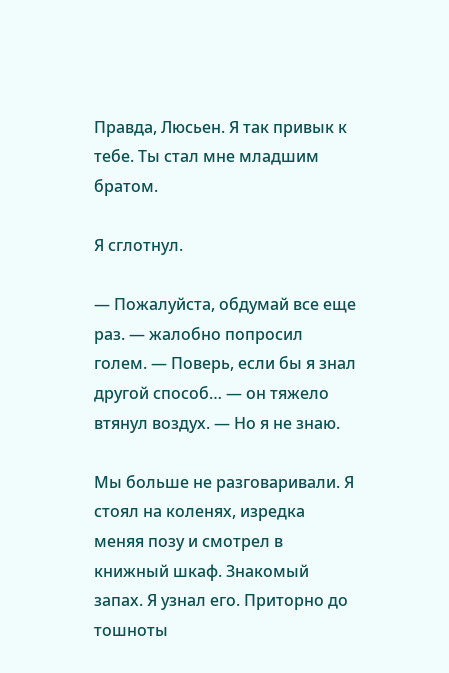Правда, Люсьен. Я так привык к тебе. Ты стал мне младшим братом.

Я сглотнул.

— Пожалуйста, обдумай все еще раз. — жалобно попросил голем. — Поверь, если бы я знал другой способ… — он тяжело втянул воздух. — Но я не знаю.

Мы больше не разговаривали. Я стоял на коленях, изредка меняя позу и смотрел в книжный шкаф. Знакомый запах. Я узнал его. Приторно до тошноты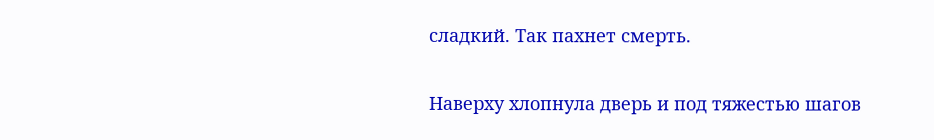сладкий. Так пахнет смерть.

Наверху хлопнула дверь и под тяжестью шагов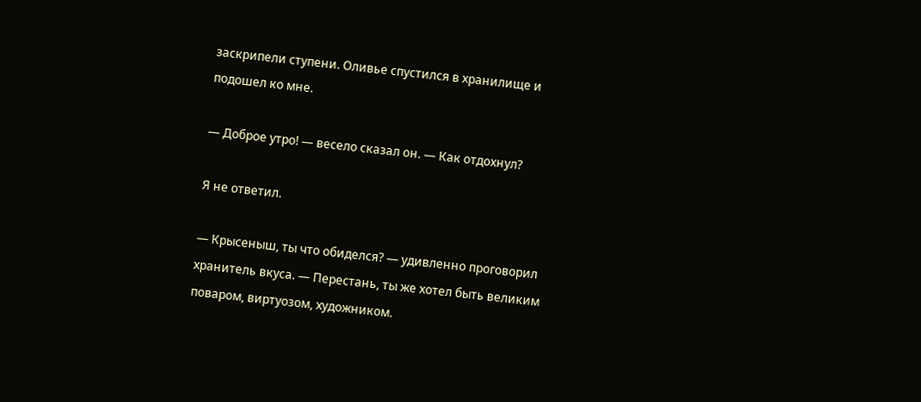заскрипели ступени. Оливье спустился в хранилище и подошел ко мне.

— Доброе утро! — весело сказал он. — Как отдохнул?

Я не ответил.

— Крысеныш, ты что обиделся? — удивленно проговорил хранитель вкуса. — Перестань, ты же хотел быть великим поваром, виртуозом, художником.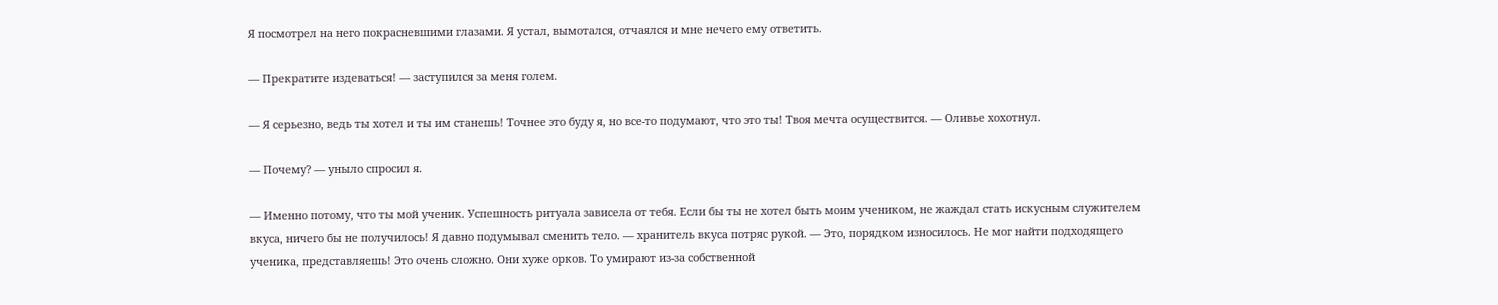Я посмотрел на него покрасневшими глазами. Я устал, вымотался, отчаялся и мне нечего ему ответить.

— Прекратите издеваться! — заступился за меня голем.

— Я серьезно, ведь ты хотел и ты им станешь! Точнее это буду я, но все-то подумают, что это ты! Твоя мечта осуществится. — Оливье хохотнул.

— Почему? — уныло спросил я.

— Именно потому, что ты мой ученик. Успешность ритуала зависела от тебя. Если бы ты не хотел быть моим учеником, не жаждал стать искусным служителем вкуса, ничего бы не получилось! Я давно подумывал сменить тело. — хранитель вкуса потряс рукой. — Это, порядком износилось. Не мог найти подходящего ученика, представляешь! Это очень сложно. Они хуже орков. То умирают из-за собственной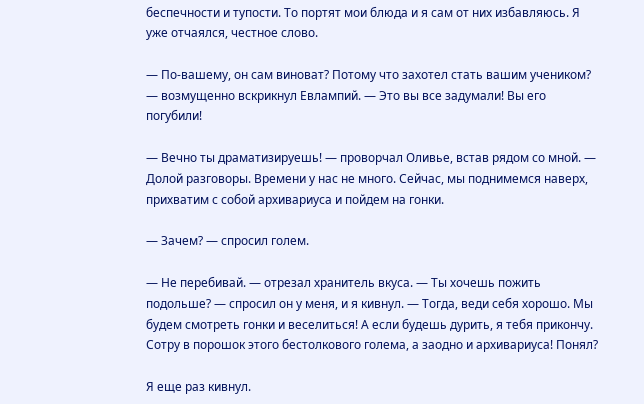беспечности и тупости. То портят мои блюда и я сам от них избавляюсь. Я уже отчаялся, честное слово.

— По-вашему, он сам виноват? Потому что захотел стать вашим учеником? — возмущенно вскрикнул Евлампий. — Это вы все задумали! Вы его погубили!

— Вечно ты драматизируешь! — проворчал Оливье, встав рядом со мной. — Долой разговоры. Времени у нас не много. Сейчас, мы поднимемся наверх, прихватим с собой архивариуса и пойдем на гонки.

— Зачем? — спросил голем.

— Не перебивай. — отрезал хранитель вкуса. — Ты хочешь пожить подольше? — спросил он у меня, и я кивнул. — Тогда, веди себя хорошо. Мы будем смотреть гонки и веселиться! А если будешь дурить, я тебя прикончу. Сотру в порошок этого бестолкового голема, а заодно и архивариуса! Понял?

Я еще раз кивнул.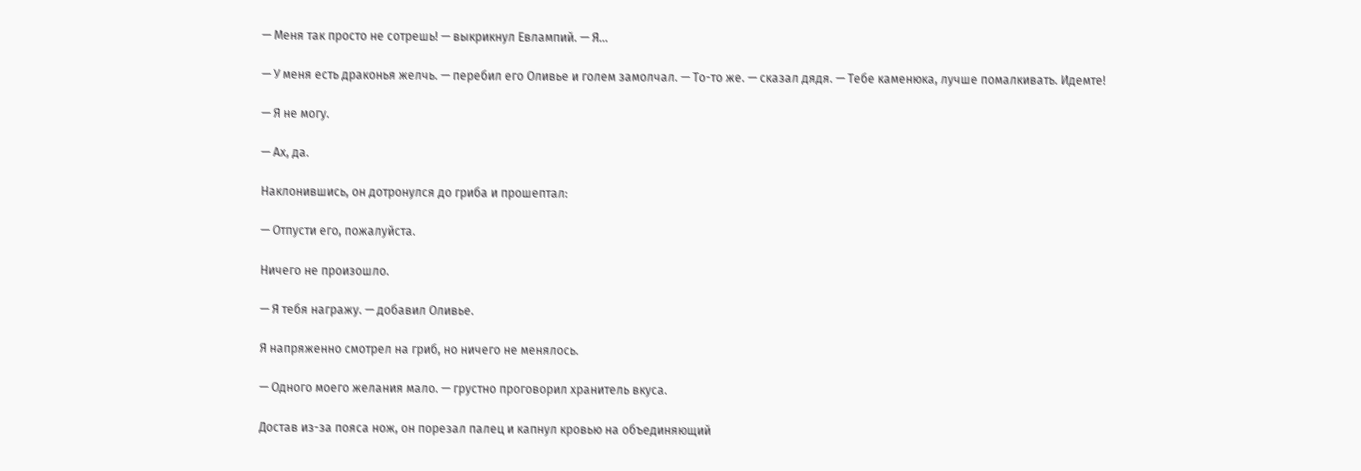— Меня так просто не сотрешь! — выкрикнул Евлампий. — Я…

— У меня есть драконья желчь. — перебил его Оливье и голем замолчал. — То-то же. — сказал дядя. — Тебе каменюка, лучше помалкивать. Идемте!

— Я не могу.

— Ах, да.

Наклонившись, он дотронулся до гриба и прошептал:

— Отпусти его, пожалуйста.

Ничего не произошло.

— Я тебя награжу. — добавил Оливье.

Я напряженно смотрел на гриб, но ничего не менялось.

— Одного моего желания мало. — грустно проговорил хранитель вкуса.

Достав из-за пояса нож, он порезал палец и капнул кровью на объединяющий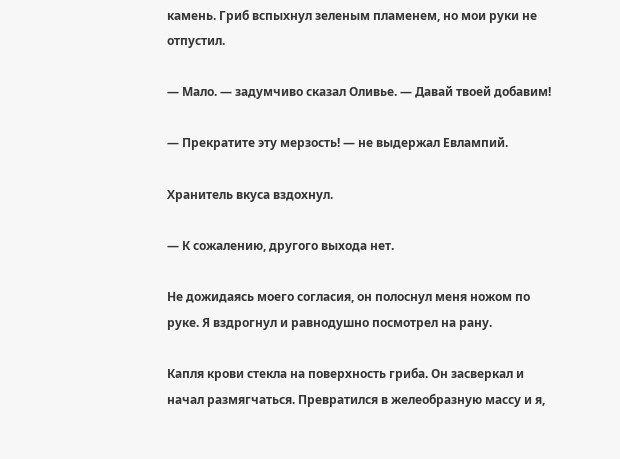камень. Гриб вспыхнул зеленым пламенем, но мои руки не отпустил.

— Мало. — задумчиво сказал Оливье. — Давай твоей добавим!

— Прекратите эту мерзость! — не выдержал Евлампий.

Хранитель вкуса вздохнул.

— К сожалению, другого выхода нет.

Не дожидаясь моего согласия, он полоснул меня ножом по руке. Я вздрогнул и равнодушно посмотрел на рану.

Капля крови стекла на поверхность гриба. Он засверкал и начал размягчаться. Превратился в желеобразную массу и я,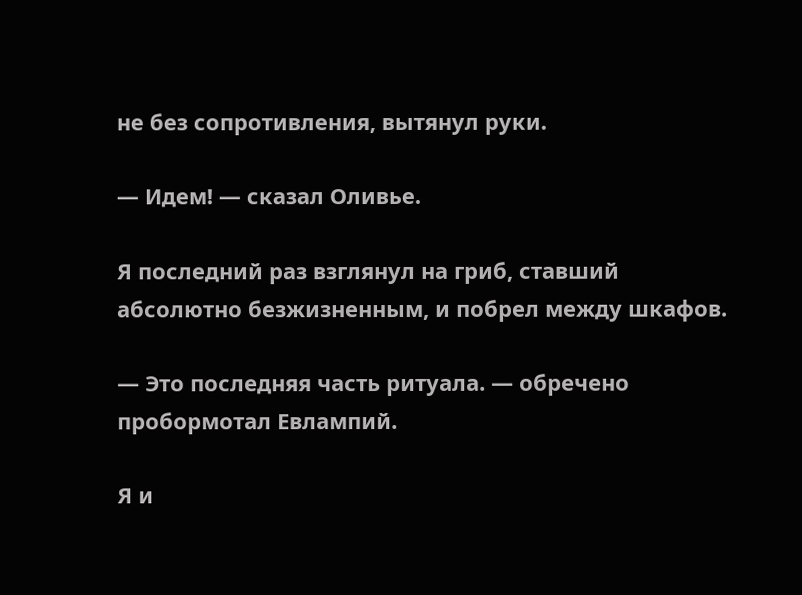не без сопротивления, вытянул руки.

— Идем! — сказал Оливье.

Я последний раз взглянул на гриб, ставший абсолютно безжизненным, и побрел между шкафов.

— Это последняя часть ритуала. — обречено пробормотал Евлампий.

Я и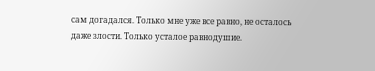сам догадался. Только мне уже все равно, не осталось даже злости. Только усталое равнодушие.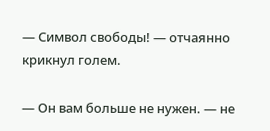— Символ свободы! — отчаянно крикнул голем.

— Он вам больше не нужен. — не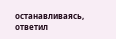останавливаясь, ответил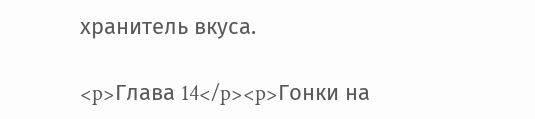хранитель вкуса.

<p>Глава 14</p><p>Гонки на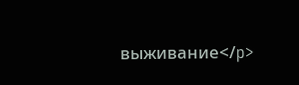выживание</p>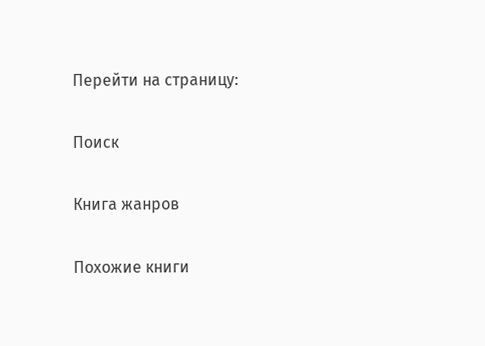Перейти на страницу:

Поиск

Книга жанров

Похожие книги